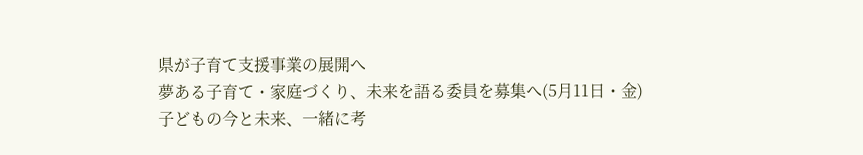県が子育て支援事業の展開へ
夢ある子育て・家庭づくり、未来を語る委員を募集へ(5月11日・金)
子どもの今と未来、一緒に考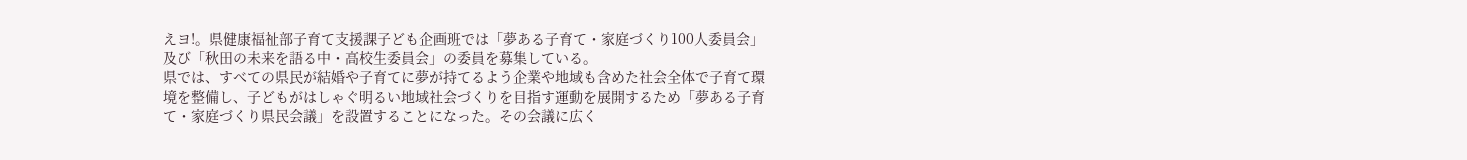えヨ!。県健康福祉部子育て支援課子ども企画班では「夢ある子育て・家庭づくり100人委員会」及び「秋田の未来を語る中・高校生委員会」の委員を募集している。
県では、すべての県民が結婚や子育てに夢が持てるよう企業や地域も含めた社会全体で子育て環境を整備し、子どもがはしゃぐ明るい地域社会づくりを目指す運動を展開するため「夢ある子育て・家庭づくり県民会議」を設置することになった。その会議に広く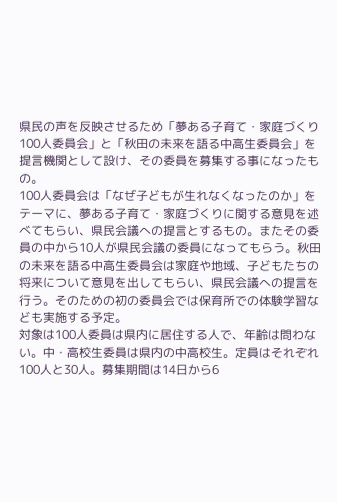県民の声を反映させるため「夢ある子育て・家庭づくり100人委員会」と「秋田の未来を語る中高生委員会」を提言機関として設け、その委員を募集する事になったもの。
100人委員会は「なぜ子どもが生れなくなったのか」をテーマに、夢ある子育て・家庭づくりに関する意見を述べてもらい、県民会議への提言とするもの。またその委員の中から10人が県民会議の委員になってもらう。秋田の未来を語る中高生委員会は家庭や地域、子どもたちの将来について意見を出してもらい、県民会議への提言を行う。そのための初の委員会では保育所での体験学習なども実施する予定。
対象は100人委員は県内に居住する人で、年齢は問わない。中・高校生委員は県内の中高校生。定員はそれぞれ100人と30人。募集期間は14日から6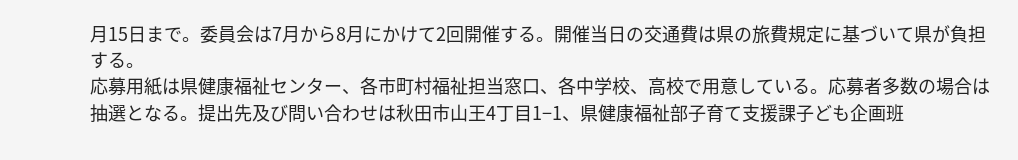月15日まで。委員会は7月から8月にかけて2回開催する。開催当日の交通費は県の旅費規定に基づいて県が負担する。
応募用紙は県健康福祉センター、各市町村福祉担当窓口、各中学校、高校で用意している。応募者多数の場合は抽選となる。提出先及び問い合わせは秋田市山王4丁目1−1、県健康福祉部子育て支援課子ども企画班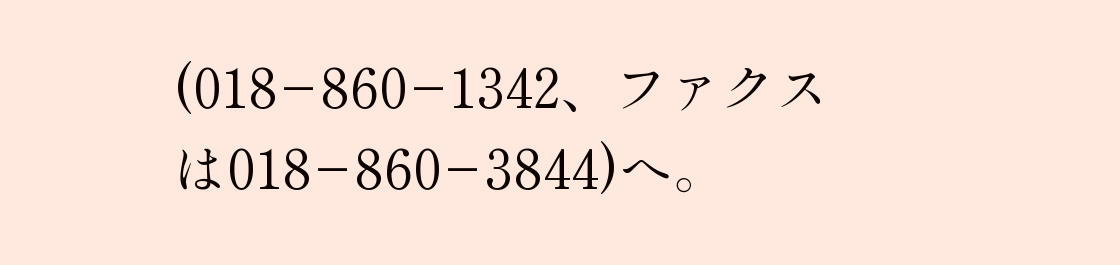(018−860−1342、ファクスは018−860−3844)へ。